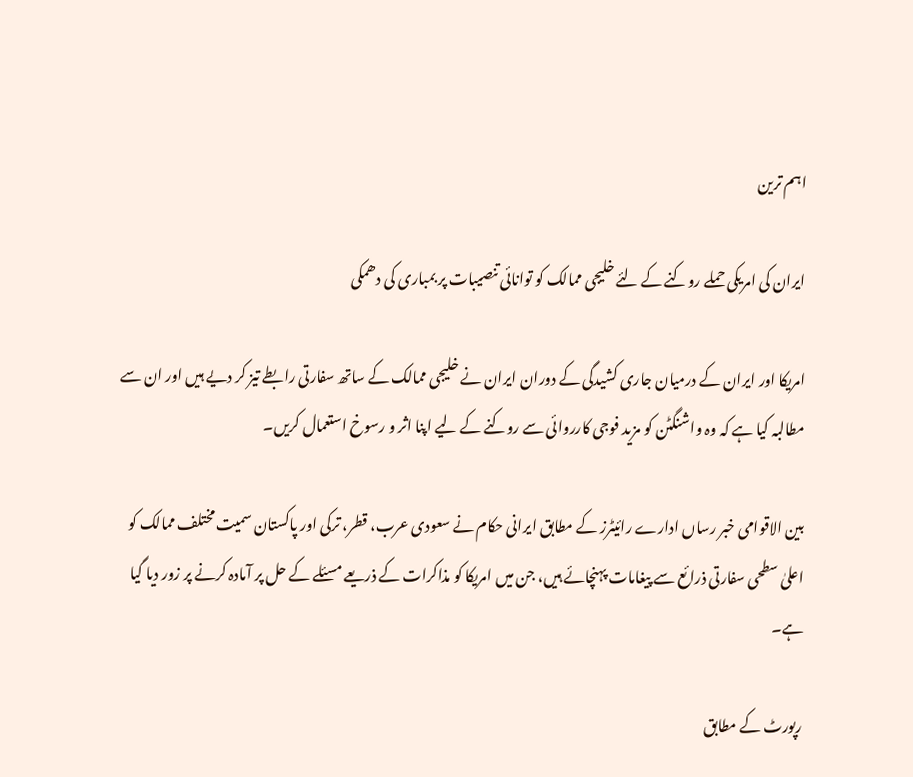اہم ترین

ایران کی امریکی حملے روکنے کے لئے خلیجی ممالک کو توانائی تنصیبات پر بمباری کی دھمکی

امریکا اور ایران کے درمیان جاری کشیدگی کے دوران ایران نے خلیجی ممالک کے ساتھ سفارتی رابطے تیز کر دیے ہیں اور ان سے مطالبہ کیا ہے کہ وہ واشنگٹن کو مزید فوجی کارروائی سے روکنے کے لیے اپنا اثر و رسوخ استعمال کریں۔

بین الاقوامی خبر رساں ادارے رائیٹرز کے مطابق ایرانی حکام نے سعودی عرب، قطر، ترکی اور پاکستان سمیت مختلف ممالک کو اعلیٰ سطحی سفارتی ذرائع سے پیغامات پہنچائے ہیں، جن میں امریکا کو مذاکرات کے ذریعے مسئلے کے حل پر آمادہ کرنے پر زور دیا گیا ہے۔

رپورٹ کے مطابق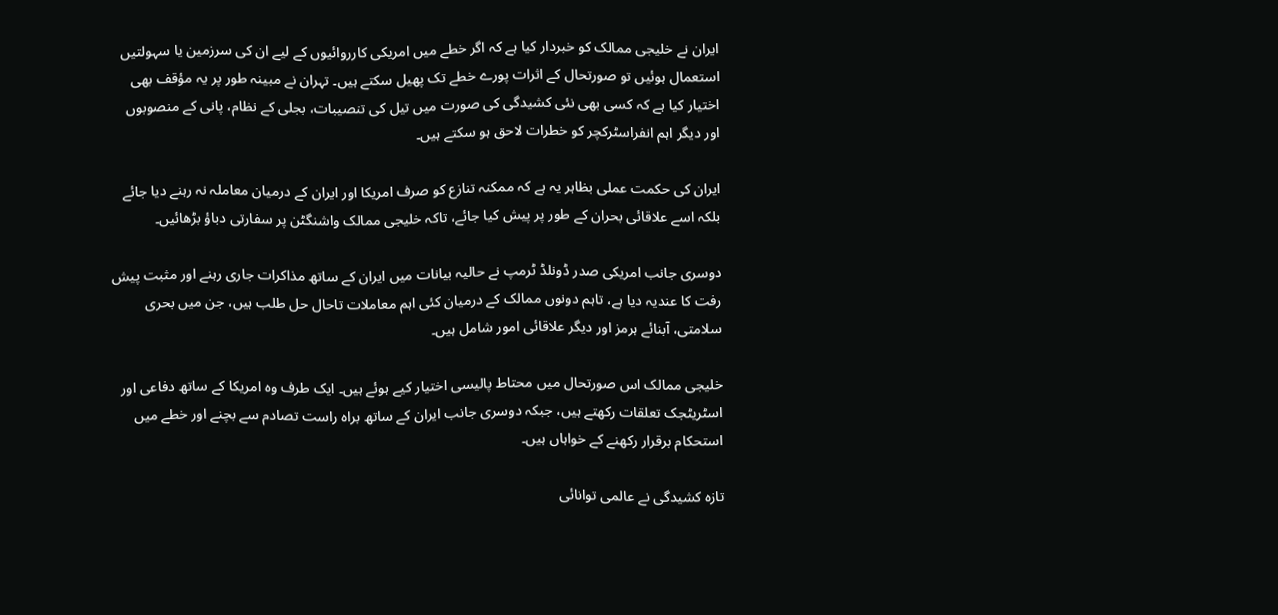ایران نے خلیجی ممالک کو خبردار کیا ہے کہ اگر خطے میں امریکی کارروائیوں کے لیے ان کی سرزمین یا سہولتیں استعمال ہوئیں تو صورتحال کے اثرات پورے خطے تک پھیل سکتے ہیں۔ تہران نے مبینہ طور پر یہ مؤقف بھی اختیار کیا ہے کہ کسی بھی نئی کشیدگی کی صورت میں تیل کی تنصیبات، بجلی کے نظام، پانی کے منصوبوں اور دیگر اہم انفراسٹرکچر کو خطرات لاحق ہو سکتے ہیں۔

ایران کی حکمت عملی بظاہر یہ ہے کہ ممکنہ تنازع کو صرف امریکا اور ایران کے درمیان معاملہ نہ رہنے دیا جائے بلکہ اسے علاقائی بحران کے طور پر پیش کیا جائے، تاکہ خلیجی ممالک واشنگٹن پر سفارتی دباؤ بڑھائیں۔

دوسری جانب امریکی صدر ڈونلڈ ٹرمپ نے حالیہ بیانات میں ایران کے ساتھ مذاکرات جاری رہنے اور مثبت پیش رفت کا عندیہ دیا ہے، تاہم دونوں ممالک کے درمیان کئی اہم معاملات تاحال حل طلب ہیں، جن میں بحری سلامتی، آبنائے ہرمز اور دیگر علاقائی امور شامل ہیں۔

خلیجی ممالک اس صورتحال میں محتاط پالیسی اختیار کیے ہوئے ہیں۔ ایک طرف وہ امریکا کے ساتھ دفاعی اور اسٹریٹجک تعلقات رکھتے ہیں، جبکہ دوسری جانب ایران کے ساتھ براہ راست تصادم سے بچنے اور خطے میں استحکام برقرار رکھنے کے خواہاں ہیں۔

تازہ کشیدگی نے عالمی توانائی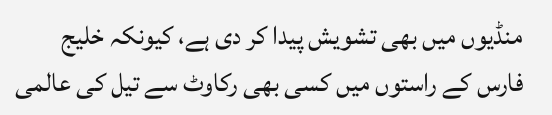منڈیوں میں بھی تشویش پیدا کر دی ہے، کیونکہ خلیج فارس کے راستوں میں کسی بھی رکاوٹ سے تیل کی عالمی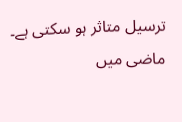ترسیل متاثر ہو سکتی ہے۔ ماضی میں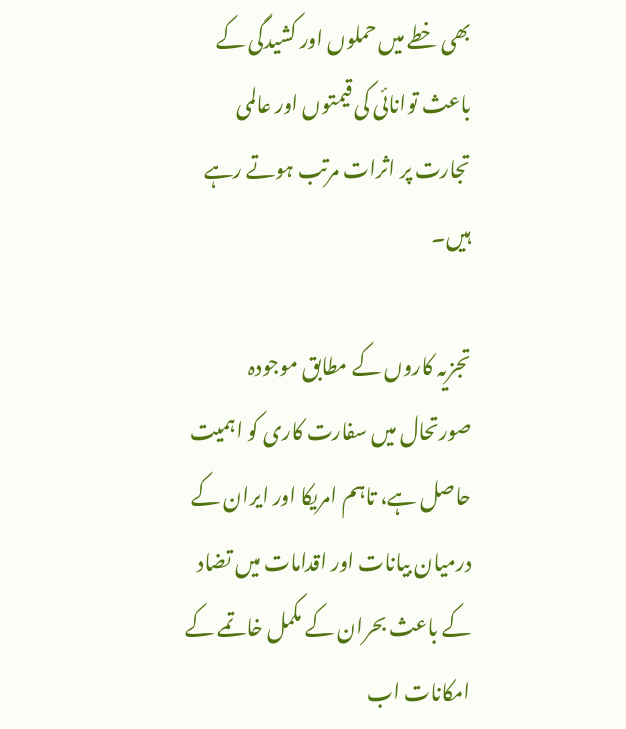بھی خطے میں حملوں اور کشیدگی کے باعث توانائی کی قیمتوں اور عالمی تجارت پر اثرات مرتب ہوتے رہے ہیں۔

تجزیہ کاروں کے مطابق موجودہ صورتحال میں سفارت کاری کو اہمیت حاصل ہے، تاہم امریکا اور ایران کے درمیان بیانات اور اقدامات میں تضاد کے باعث بحران کے مکمل خاتمے کے امکانات اب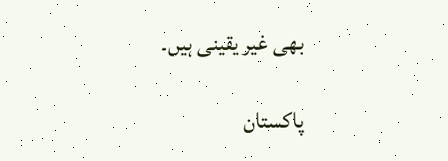بھی غیر یقینی ہیں۔

پاکستان